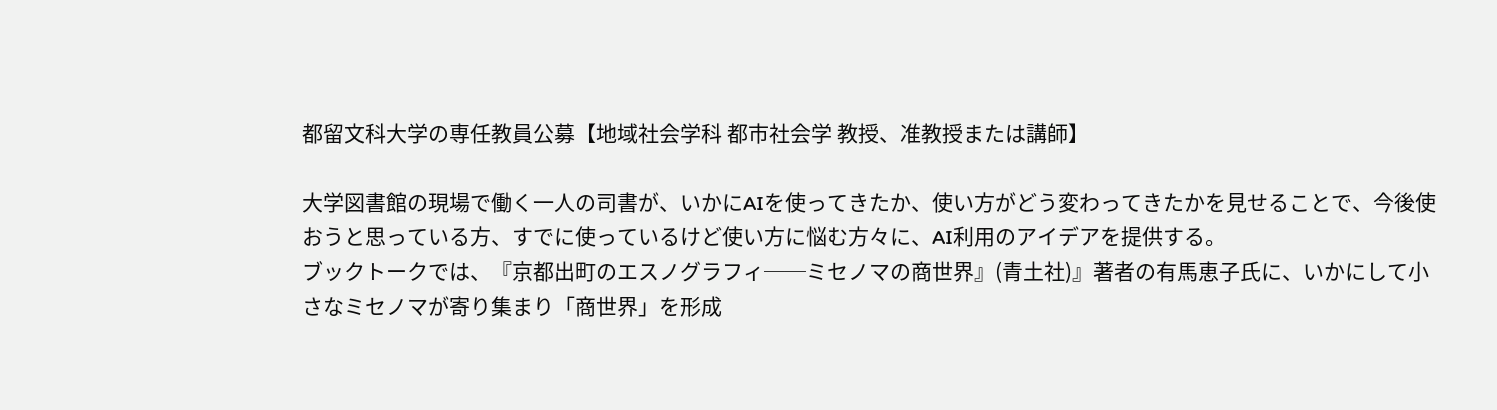都留文科大学の専任教員公募【地域社会学科 都市社会学 教授、准教授または講師】

大学図書館の現場で働く一人の司書が、いかにAIを使ってきたか、使い方がどう変わってきたかを見せることで、今後使おうと思っている方、すでに使っているけど使い方に悩む方々に、AI利用のアイデアを提供する。
ブックトークでは、『京都出町のエスノグラフィ──ミセノマの商世界』(青土社)』著者の有馬恵子氏に、いかにして小さなミセノマが寄り集まり「商世界」を形成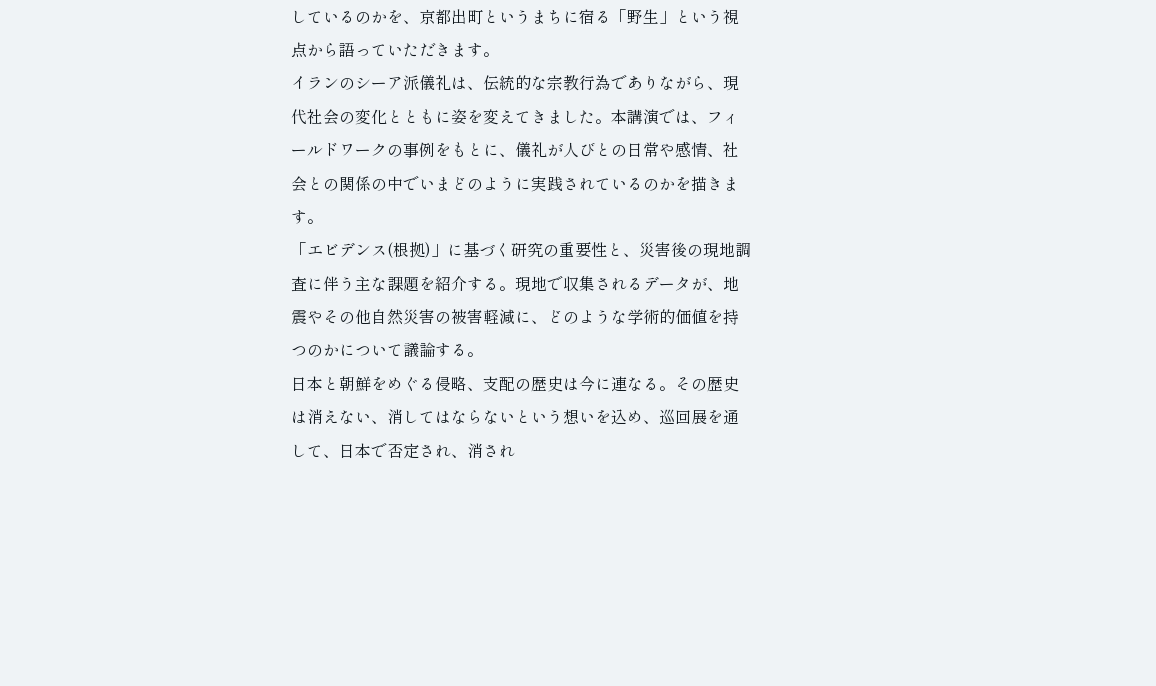しているのかを、京都出町というまちに宿る「野生」という視点から語っていただきます。
イランのシーア派儀礼は、伝統的な宗教行為でありながら、現代社会の変化とともに姿を変えてきました。本講演では、フィールドワークの事例をもとに、儀礼が人びとの日常や感情、社会との関係の中でいまどのように実践されているのかを描きます。
「エビデンス(根拠)」に基づく研究の重要性と、災害後の現地調査に伴う主な課題を紹介する。現地で収集されるデータが、地震やその他自然災害の被害軽減に、どのような学術的価値を持つのかについて議論する。
日本と朝鮮をめぐる侵略、支配の歴史は今に連なる。その歴史は消えない、消してはならないという想いを込め、巡回展を通して、日本で否定され、消され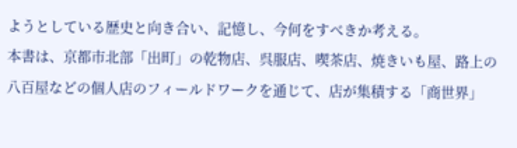ようとしている歴史と向き合い、記憶し、今何をすべきか考える。
本書は、京都市北部「出町」の乾物店、呉服店、喫茶店、焼きいも屋、路上の八百屋などの個人店のフィールドワークを通じて、店が集積する「商世界」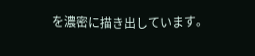を濃密に描き出しています。